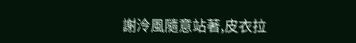謝泠風隨意站著,皮衣拉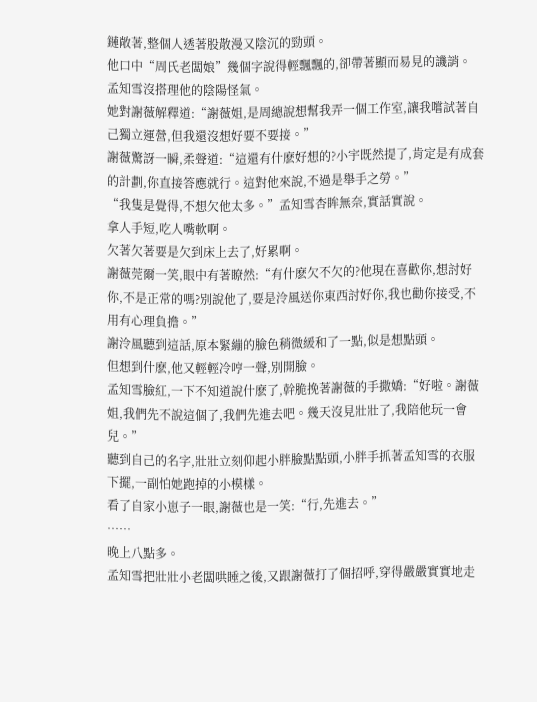鏈敞著,整個人透著股散漫又陰沉的勁頭。
他口中“周氏老闆娘”幾個字說得輕飄飄的,卻帶著顯而易見的譏誚。
孟知雪沒搭理他的陰陽怪氣。
她對謝薇解釋道:“謝薇姐,是周總說想幫我弄一個工作室,讓我嚐試著自己獨立運營,但我還沒想好要不要接。”
謝薇驚訝一瞬,柔聲道:“這還有什麽好想的?小宇既然提了,肯定是有成套的計劃,你直接答應就行。這對他來說,不過是舉手之勞。”
“我隻是覺得,不想欠他太多。”孟知雪杏眸無奈,實話實說。
拿人手短,吃人嘴軟啊。
欠著欠著要是欠到床上去了,好累啊。
謝薇莞爾一笑,眼中有著瞭然:“有什麽欠不欠的?他現在喜歡你,想討好你,不是正常的嗎?別說他了,要是泠風送你東西討好你,我也勸你接受,不用有心理負擔。”
謝泠風聽到這話,原本緊繃的臉色稍微緩和了一點,似是想點頭。
但想到什麽,他又輕輕冷哼一聲,別開臉。
孟知雪臉紅,一下不知道說什麽了,幹脆挽著謝薇的手撒嬌:“好啦。謝薇姐,我們先不說這個了,我們先進去吧。幾天沒見壯壯了,我陪他玩一會兒。”
聽到自己的名字,壯壯立刻仰起小胖臉點點頭,小胖手抓著孟知雪的衣服下擺,一副怕她跑掉的小模樣。
看了自家小崽子一眼,謝薇也是一笑:“行,先進去。”
……
晚上八點多。
孟知雪把壯壯小老闆哄睡之後,又跟謝薇打了個招呼,穿得嚴嚴實實地走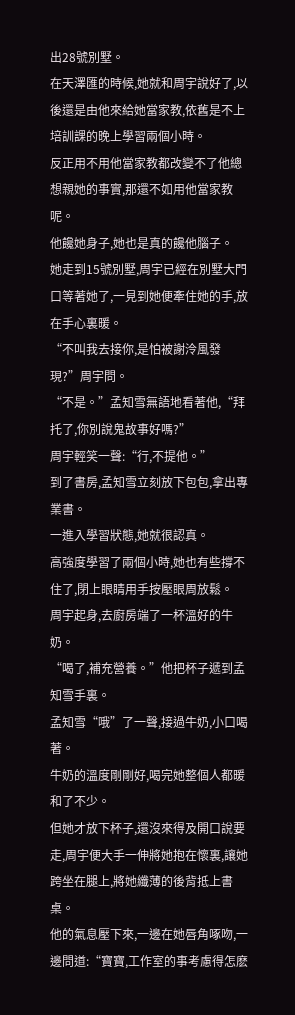出28號別墅。
在天澤匯的時候,她就和周宇說好了,以後還是由他來給她當家教,依舊是不上培訓課的晚上學習兩個小時。
反正用不用他當家教都改變不了他總想親她的事實,那還不如用他當家教呢。
他饞她身子,她也是真的饞他腦子。
她走到15號別墅,周宇已經在別墅大門口等著她了,一見到她便牽住她的手,放在手心裏暖。
“不叫我去接你,是怕被謝泠風發現?”周宇問。
“不是。”孟知雪無語地看著他,“拜托了,你別說鬼故事好嗎?”
周宇輕笑一聲:“行,不提他。”
到了書房,孟知雪立刻放下包包,拿出專業書。
一進入學習狀態,她就很認真。
高強度學習了兩個小時,她也有些撐不住了,閉上眼睛用手按壓眼周放鬆。
周宇起身,去廚房端了一杯溫好的牛奶。
“喝了,補充營養。”他把杯子遞到孟知雪手裏。
孟知雪“哦”了一聲,接過牛奶,小口喝著。
牛奶的溫度剛剛好,喝完她整個人都暖和了不少。
但她才放下杯子,還沒來得及開口說要走,周宇便大手一伸將她抱在懷裏,讓她跨坐在腿上,將她纖薄的後背抵上書桌。
他的氣息壓下來,一邊在她唇角啄吻,一邊問道:“寶寶,工作室的事考慮得怎麽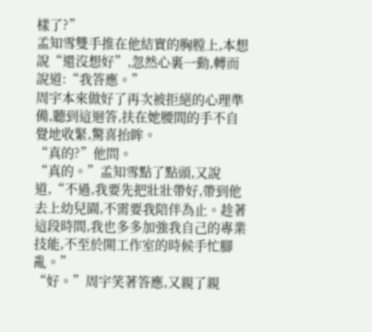樣了?”
孟知雪雙手推在他結實的胸膛上,本想說“還沒想好”,忽然心裏一動,轉而說道:“我答應。”
周宇本來做好了再次被拒絕的心理準備,聽到這迴答,扶在她腰間的手不自覺地收緊,驚喜抬眸。
“真的?”他問。
“真的。”孟知雪點了點頭,又說道,“不過,我要先把壯壯帶好,帶到他去上幼兒園,不需要我陪伴為止。趁著這段時間,我也多多加強我自己的專業技能,不至於開工作室的時候手忙腳亂。”
“好。”周宇笑著答應,又親了親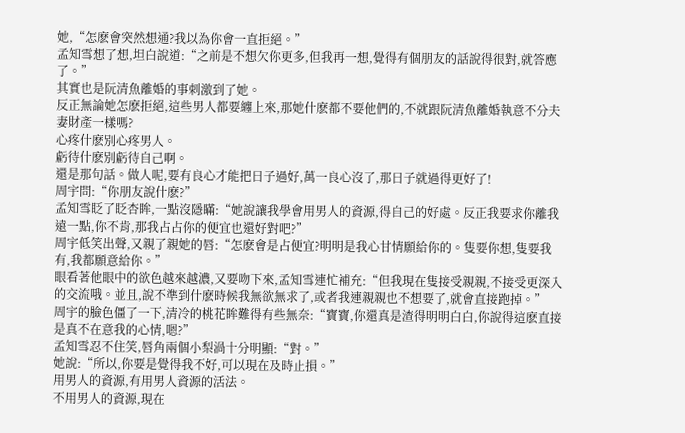她,“怎麽會突然想通?我以為你會一直拒絕。”
孟知雪想了想,坦白說道:“之前是不想欠你更多,但我再一想,覺得有個朋友的話說得很對,就答應了。”
其實也是阮清魚離婚的事刺激到了她。
反正無論她怎麽拒絕,這些男人都要纏上來,那她什麽都不要他們的,不就跟阮清魚離婚執意不分夫妻財產一樣嗎?
心疼什麽別心疼男人。
虧待什麽別虧待自己啊。
還是那句話。做人呢,要有良心才能把日子過好,萬一良心沒了,那日子就過得更好了!
周宇問:“你朋友說什麽?”
孟知雪眨了眨杏眸,一點沒隱瞞:“她說讓我學會用男人的資源,得自己的好處。反正我要求你離我遠一點,你不肯,那我占占你的便宜也還好對吧?”
周宇低笑出聲,又親了親她的唇:“怎麽會是占便宜?明明是我心甘情願給你的。隻要你想,隻要我有,我都願意給你。”
眼看著他眼中的欲色越來越濃,又要吻下來,孟知雪連忙補充:“但我現在隻接受親親,不接受更深入的交流哦。並且,說不準到什麽時候我無欲無求了,或者我連親親也不想要了,就會直接跑掉。”
周宇的臉色僵了一下,清冷的桃花眸難得有些無奈:“寶寶,你還真是渣得明明白白,你說得這麽直接是真不在意我的心情,嗯?”
孟知雪忍不住笑,唇角兩個小梨渦十分明顯:“對。”
她說:“所以,你要是覺得我不好,可以現在及時止損。”
用男人的資源,有用男人資源的活法。
不用男人的資源,現在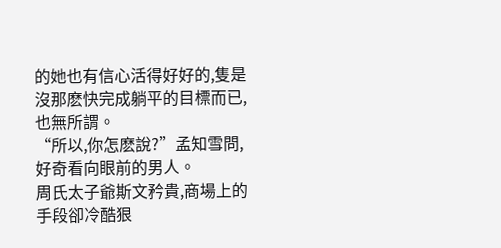的她也有信心活得好好的,隻是沒那麽快完成躺平的目標而已,也無所謂。
“所以,你怎麽說?”孟知雪問,好奇看向眼前的男人。
周氏太子爺斯文矜貴,商場上的手段卻冷酷狠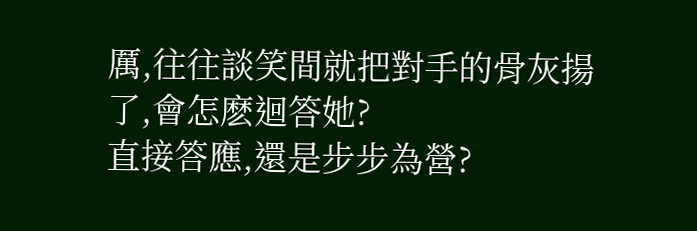厲,往往談笑間就把對手的骨灰揚了,會怎麽迴答她?
直接答應,還是步步為營?